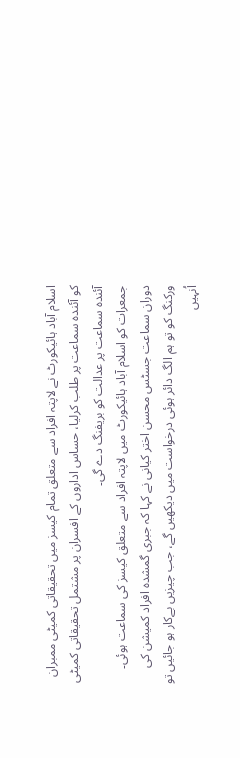اسلام آباد ہائیکورٹ نے لاپتہ افراد سے متعلق تمام کیسز میں تحقیقاتی کمیٹی ممبران کو آئندہ سماعت پر طلب کرلیا، حساس اداروں کے افسران پر مشتمل تحقیقاتی کمیٹی آئندہ سماعت پر عدالت کو بریفنگ دے گی۔
جمعرات کو اسلام آباد ہائیکورٹ میں لاپتہ افراد سے متعلق کیسز کی سماعت ہوئی۔
دوران سماعت جسٹس محسن اختر کیانی نے کہا کہ جبری گمشدہ افراد کمیشن کی ورکنگ کو تو ہم الگ دائر ہوئی درخواست میں دیکھیں گے، جب چیزیں بےکار ہو جائیں تو اُنہیں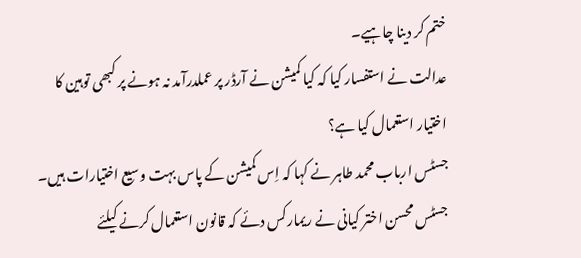ختم کر دینا چاہیے۔
عدالت نے استفسار کیا کہ کیا کمیشن نے آرڈر پر عملدرآمد نہ ہونے پر کبھی توہین کا اختیار استعمال کیا ہے؟
جسٹس ارباب محمد طاہر نے کہا کہ اِس کمیشن کے پاس بہت وسیع اختیارات ہیں۔
جسٹس محسن اختر کیانی نے ریمارکس دئے کہ قانون استعمال کرنے کیلئے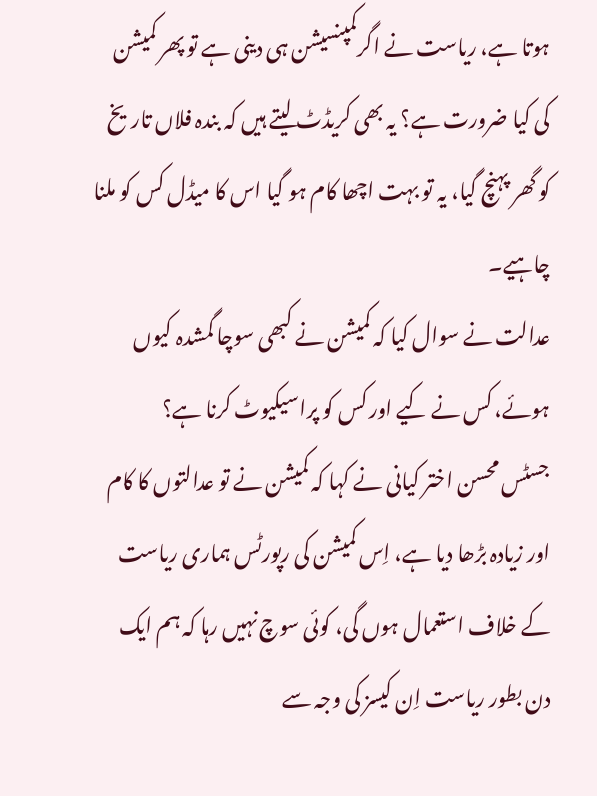ہوتا ہے، ریاست نے اگرکمپنسیشن ہی دینی ہے تو پھر کمیشن کی کیا ضرورت ہے؟ یہ بھی کریڈٹ لیتے ہیں کہ بندہ فلاں تاریخ کو گھر پہنچ گیا، یہ تو بہت اچھا کام ہو گیا اس کا میڈل کس کو ملنا چاہیے۔
عدالت نے سوال کیا کہ کمیشن نے کبھی سوچا گمشدہ کیوں ہوئے، کس نے کیے اور کس کو پراسیکیوٹ کرنا ہے؟
جسٹس محسن اختر کیانی نے کہا کہ کمیشن نے تو عدالتوں کا کام اور زیادہ بڑھا دیا ہے، اِس کمیشن کی رپورٹس ہماری ریاست کے خلاف استعمال ہوں گی، کوئی سوچ نہیں رہا کہ ہم ایک دن بطور ریاست اِن کیسز کی وجہ سے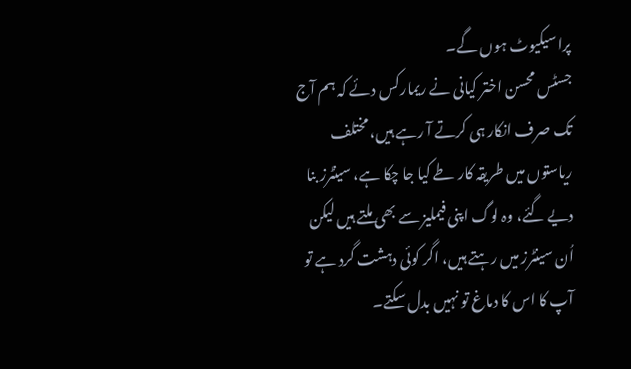پراسیکیوٹ ہوں گے۔
جسٹس محسن اختر کیانی نے ریمارکس دئے کہ ہم آج تک صرف انکار ہی کرتے آ رہے ہیں، مختلف ریاستوں میں طریقہ کار طے کیا جا چکا ہے، سینٹرز بنا دیے گئے، وہ لوگ اپنی فیملیز سے بھی ملتے ہیں لیکن اُن سینٹرز میں رہتے ہیں، اگر کوئی دہشت گرد ہے تو آپ کا اس کا دماغ تو نہیں بدل سکتے۔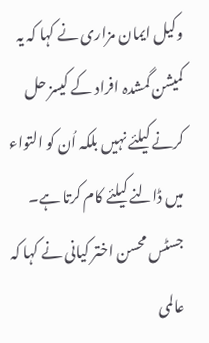وکیل ایمان مزاری نے کہا کہ یہ کمیشن گمشدہ افراد کے کیسز حل کرنے کیلئے نہیں بلکہ اُن کو التواء میں ڈالنے کیلئے کام کرتا ہے۔
جسٹس محسن اختر کیانی نے کہا کہ عالمی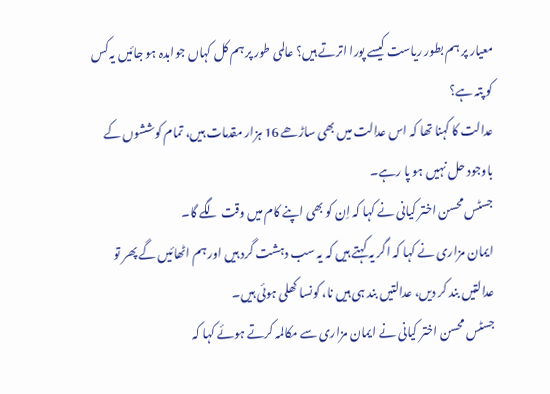معیار پر ہم بطور ریاست کیسے پورا اترتے ہیں؟ عالمی طور پر ہم کل کہاں جوابدہ ہو جائیں یہ کس کو پتہ ہے؟
عدالت کا کہنا تھا کہ اس عدالت میں بھی ساڑھے 16 ہزار مقدمات ہیں، تمام کوششوں کے باوجود حل نہیں ہو پا رہے۔
جسٹس محسن اختر کیانی نے کہا کہ اِن کو بھی اپنے کام میں وقت لگے گا۔
ایمان مزاری نے کہا کہ اگر یہ کہتے ہیں کہ یہ سب دہشت گرد ہیں اور ہم اٹھائیں گے پھر تو عدالتیں بند کر دیں، عدالتیں بند ہی ہیں نا، کونسا کھلی ہوئی ہیں۔
جسٹس محسن اختر کیانی نے ایمان مزاری سے مکالمہ کرتے ہوئے کہا کہ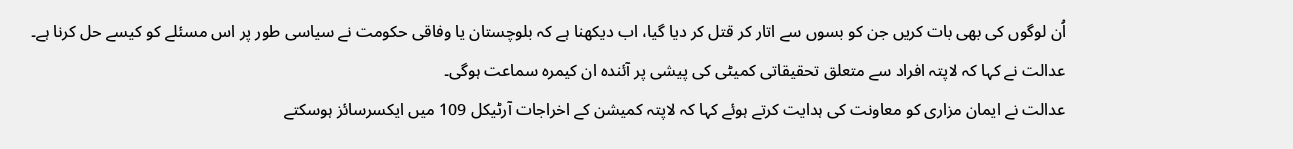اُن لوگوں کی بھی بات کریں جن کو بسوں سے اتار کر قتل کر دیا گیا، اب دیکھنا ہے کہ بلوچستان یا وفاقی حکومت نے سیاسی طور پر اس مسئلے کو کیسے حل کرنا ہے۔
عدالت نے کہا کہ لاپتہ افراد سے متعلق تحقیقاتی کمیٹی کی پیشی پر آئندہ ان کیمرہ سماعت ہوگی۔
عدالت نے ایمان مزاری کو معاونت کی ہدایت کرتے ہوئے کہا کہ لاپتہ کمیشن کے اخراجات آرٹیکل 109 میں ایکسرسائز ہوسکتے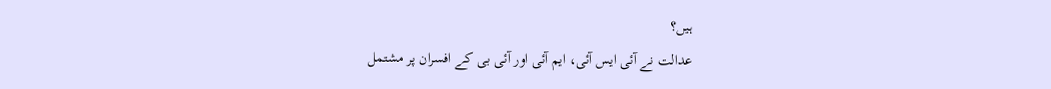ہیں؟
عدالت نے آئی ایس آئی، ایم آئی اور آئی بی کے افسران پر مشتمل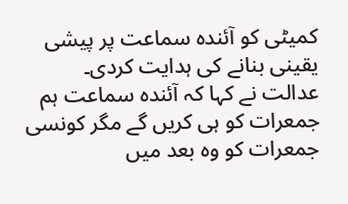کمیٹی کو آئندہ سماعت پر پیشی یقینی بنانے کی ہدایت کردی۔
عدالت نے کہا کہ آئندہ سماعت ہم جمعرات کو ہی کریں گے مگر کونسی جمعرات کو وہ بعد میں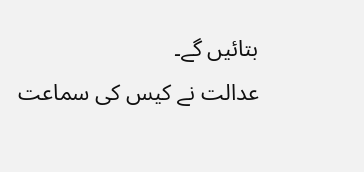بتائیں گے۔
عدالت نے کیس کی سماعت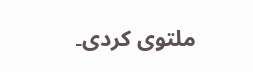ملتوی کردی۔